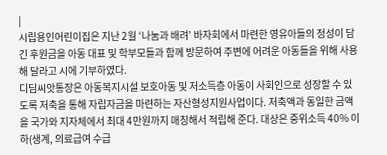|
시립용인어린이집은 지난 2월 ‘나눔과 배려’ 바자회에서 마련한 영유아들의 정성이 담긴 후원금을 아동 대표 및 학부모들과 함께 방문하여 주변에 어려운 아동들을 위해 사용해 달라고 시에 기부하였다.
디딤씨앗통장은 아동복지시설 보호아동 및 저소득층 아동이 사회인으로 성장할 수 있도록 저축을 통해 자립자금을 마련하는 자산형성지원사업이다. 저축액과 동일한 금액을 국가와 지자체에서 최대 4만원까지 매칭해서 적립해 준다. 대상은 중위소득 40% 이하(생계, 의료급여 수급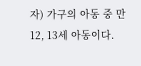자) 가구의 아동 중 만 12, 13세 아동이다.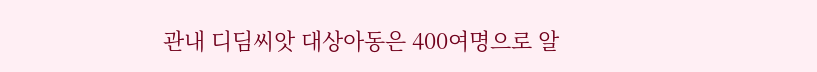관내 디딤씨앗 대상아동은 400여명으로 알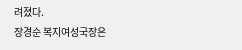려졌다.
장경순 복지여성국장은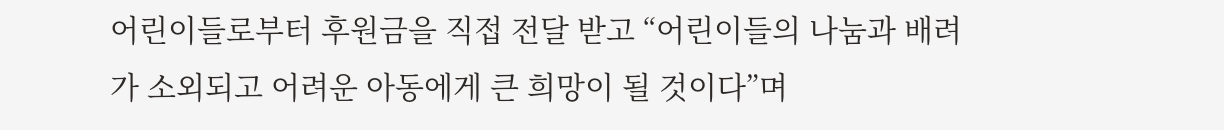어린이들로부터 후원금을 직접 전달 받고 “어린이들의 나눔과 배려가 소외되고 어려운 아동에게 큰 희망이 될 것이다”며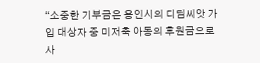“소중한 기부금은 용인시의 디딤씨앗 가입 대상자 중 미저축 아동의 후원금으로 사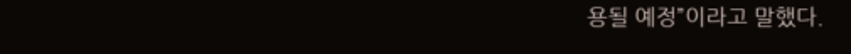용될 예정”이라고 말했다.